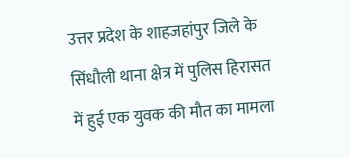उत्तर प्रदेश के शाहजहांपुर जिले के सिंधौली थाना क्षेत्र में पुलिस हिरासत में हुई एक युवक की मौत का मामला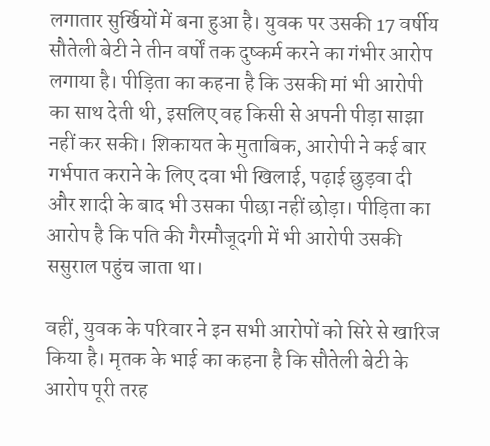लगातार सुर्खियों में बना हुआ है। युवक पर उसकी 17 वर्षीय सौतेली बेटी ने तीन वर्षों तक दुष्कर्म करने का गंभीर आरोप लगाया है। पीड़िता का कहना है कि उसकी मां भी आरोपी का साथ देती थी, इसलिए वह किसी से अपनी पीड़ा साझा नहीं कर सकी। शिकायत के मुताबिक, आरोपी ने कई बार गर्भपात कराने के लिए दवा भी खिलाई, पढ़ाई छुड़वा दी और शादी के बाद भी उसका पीछा नहीं छोड़ा। पीड़िता का आरोप है कि पति की गैरमौजूदगी में भी आरोपी उसकी ससुराल पहुंच जाता था।

वहीं, युवक के परिवार ने इन सभी आरोपों को सिरे से खारिज किया है। मृतक के भाई का कहना है कि सौतेली बेटी के आरोप पूरी तरह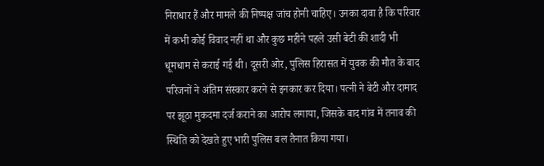निराधार हैं और मामले की निष्पक्ष जांच होनी चाहिए। उनका दावा है कि परिवार में कभी कोई विवाद नहीं था और कुछ महीने पहले उसी बेटी की शादी भी धूमधाम से कराई गई थी। दूसरी ओर, पुलिस हिरासत में युवक की मौत के बाद परिजनों ने अंतिम संस्कार करने से इनकार कर दिया। पत्नी ने बेटी और दामाद पर झूठा मुकदमा दर्ज कराने का आरोप लगाया, जिसके बाद गांव में तनाव की स्थिति को देखते हुए भारी पुलिस बल तैनात किया गया।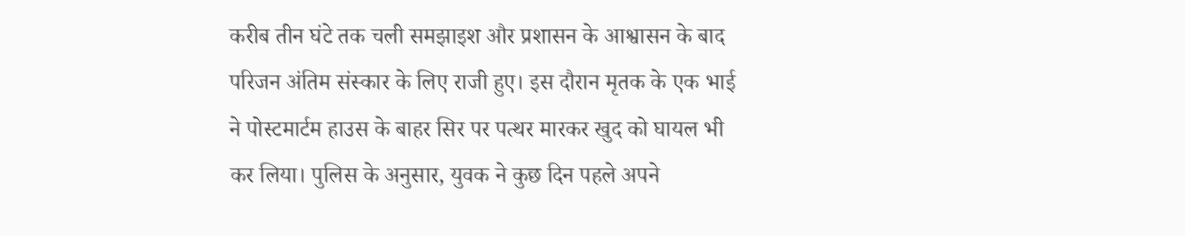करीब तीन घंटे तक चली समझाइश और प्रशासन के आश्वासन के बाद परिजन अंतिम संस्कार के लिए राजी हुए। इस दौरान मृतक के एक भाई ने पोस्टमार्टम हाउस के बाहर सिर पर पत्थर मारकर खुद को घायल भी कर लिया। पुलिस के अनुसार, युवक ने कुछ दिन पहले अपने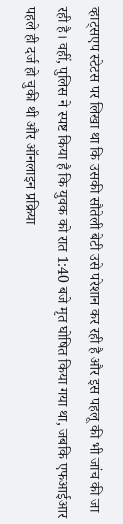व्हाट्सएप स्टेटस पर लिखा था कि उसकी सौतेली बेटी उसे परेशान कर रही है और इस पहलू की भी जांच की जा रही है। वहीं, पुलिस ने स्पष्ट किया है कि युवक को रात 1:40 बजे मृत घोषित किया गया था, जबकि एफआईआर पहले ही दर्ज हो चुकी थी और ऑनलाइन प्रक्रिया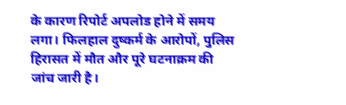के कारण रिपोर्ट अपलोड होने में समय लगा। फिलहाल दुष्कर्म के आरोपों, पुलिस हिरासत में मौत और पूरे घटनाक्रम की जांच जारी है।